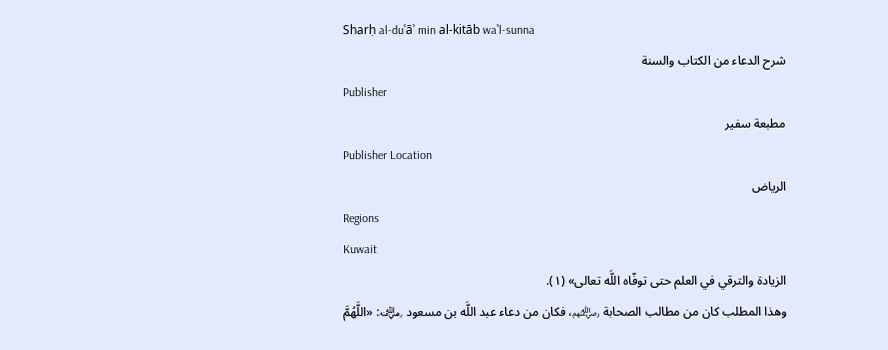Sharḥ al-duʿāʾ min al-kitāb waʾl-sunna
شرح الدعاء من الكتاب والسنة
Publisher
مطبعة سفير
Publisher Location
الرياض
Regions
Kuwait
الزيادة والترقي في العلم حتى توفّاه اللَّه تعالى» (١).
وهذا المطلب كان من مطالب الصحابة ﵃، فكان من دعاء عبد اللَّه بن مسعود ﵁: «اللَّهُمَّ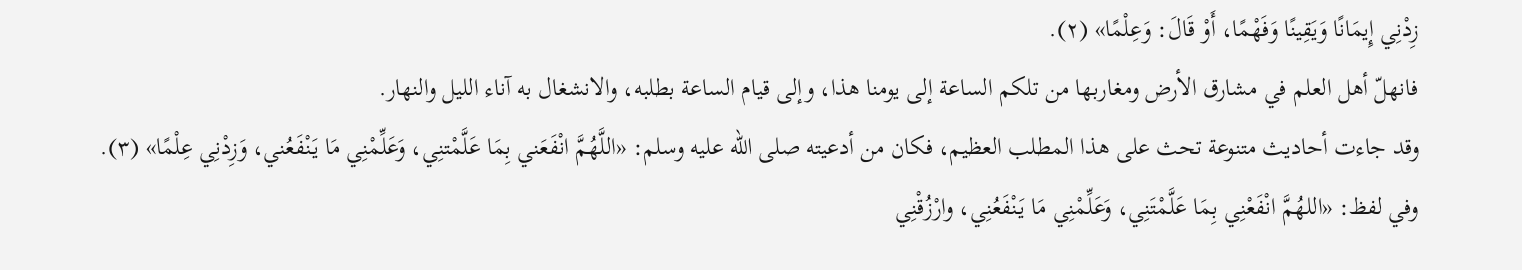زِدْنِي إِيمَانًا وَيَقِينًا وَفَهْمًا، أَوْ قَالَ: وَعِلْمًا» (٢).
فانهلّ أهل العلم في مشارق الأرض ومغاربها من تلكم الساعة إلى يومنا هذا، وإلى قيام الساعة بطلبه، والانشغال به آناء الليل والنهار.
وقد جاءت أحاديث متنوعة تحث على هذا المطلب العظيم، فكان من أدعيته صلى الله عليه وسلم: «اللَّهُمَّ انْفَعَني بِمَا عَلَّمْتنِي، وَعَلِّمْنِي مَا يَنْفَعُني، وَزِدْنِي عِلْمًا» (٣).
وفي لفظ: «اللهُمَّ انْفَعْنِي بِمَا عَلَّمْتَنِي، وَعَلِّمْنِي مَا يَنْفَعُنِي، وارْزُقْنِي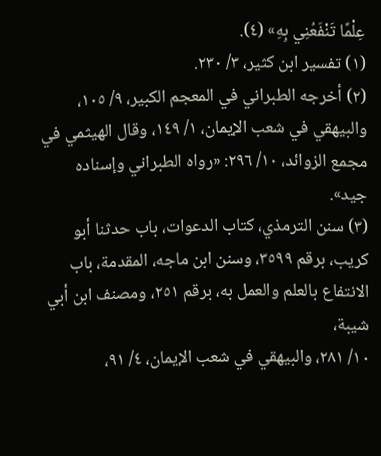عِلْمًا تَنْفَعُنِي بِهِ» (٤).
(١) تفسير ابن كثير، ٣/ ٢٣٠.
(٢) أخرجه الطبراني في المعجم الكبير، ٩/ ١٠٥، والبيهقي في شعب الإيمان، ١/ ١٤٩، وقال الهيثمي في مجمع الزوائد، ١٠/ ٢٩٦: «رواه الطبراني وإسناده جيد».
(٣) سنن الترمذي، كتاب الدعوات، باب حدثنا أبو كريب، برقم ٣٥٩٩، وسنن ابن ماجه، المقدمة، باب الانتفاع بالعلم والعمل به، برقم ٢٥١، ومصنف ابن أبي شيبة،
١٠/ ٢٨١، والبيهقي في شعب الإيمان، ٤/ ٩١،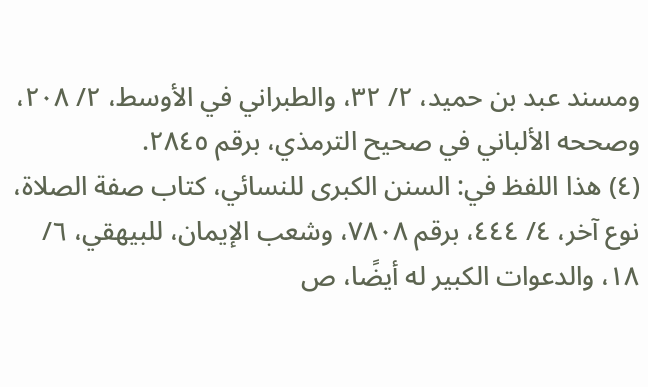ومسند عبد بن حميد، ٢/ ٣٢، والطبراني في الأوسط، ٢/ ٢٠٨، وصححه الألباني في صحيح الترمذي، برقم ٢٨٤٥.
(٤) هذا اللفظ في: السنن الكبرى للنسائي، كتاب صفة الصلاة، نوع آخر، ٤/ ٤٤٤، برقم ٧٨٠٨، وشعب الإيمان، للبيهقي، ٦/ ١٨، والدعوات الكبير له أيضًا، ص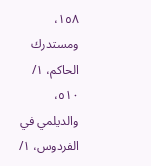١٥٨، ومستدرك الحاكم، ١/ ٥١٠، والديلمي في الفردوس، ١/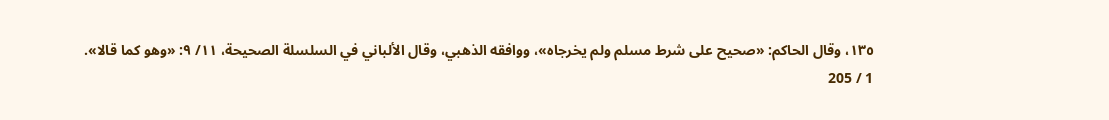١٣٥، وقال الحاكم: «صحيح على شرط مسلم ولم يخرجاه»، ووافقه الذهبي، وقال الألباني في السلسلة الصحيحة، ١١/ ٩: «وهو كما قالا».
1 / 205